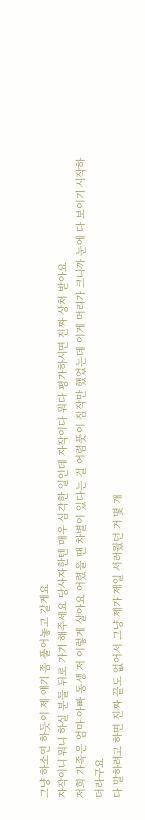그냥 하소연 하듯이 제 얘기 좀 풀어놓고 갈게요
자작이니 뭐니 하실 분들 뒤로 가기 해주세요 당사자한텐 매우 심각한 일인데 자작이다 뭐다 평가하시면 진짜 상처 받아요
저희 가족은 엄마 아빠 동생 저 이렇게 살아요 어렸을 땐 차별이 있다는 걸 어렴풋이 짐작만 했었는데 이게 머리가 크니까 눈에 다 보이기 시작하더라구요
다 말하려고 하면 진짜 끝도 없어서 그냥 제가 제일 서러웠던 거 몇 개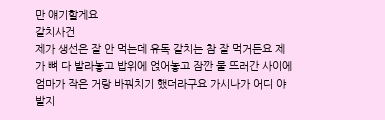만 얘기할게요
갈치사건
제가 생선은 잘 안 먹는데 유독 갈치는 참 잘 먹거든요 제가 뼈 다 발라놓고 밥위에 얹어놓고 잠깐 물 뜨러간 사이에 엄마가 작은 거랑 바꿔치기 했더라구요 가시나가 어디 야발지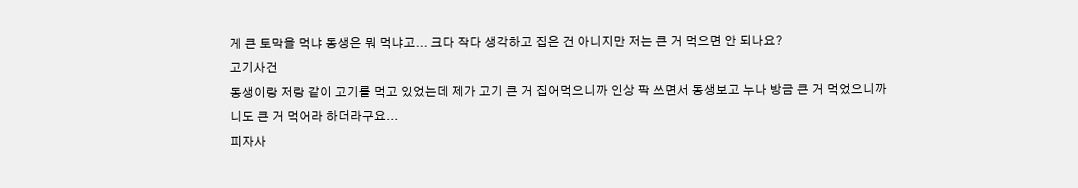게 큰 토막을 먹냐 동생은 뭐 먹냐고... 크다 작다 생각하고 집은 건 아니지만 저는 큰 거 먹으면 안 되나요?
고기사건
동생이랑 저랑 같이 고기를 먹고 있었는데 제가 고기 큰 거 집어먹으니까 인상 팍 쓰면서 동생보고 누나 방금 큰 거 먹었으니까 니도 큰 거 먹어라 하더라구요...
피자사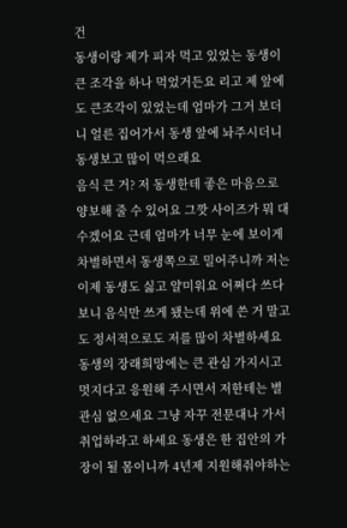건
동생이랑 제가 피자 먹고 있었는 동생이 큰 조각을 하나 먹었거든요 리고 제 앞에도 큰조각이 있었는데 엄마가 그거 보더니 얼른 집어가서 동생 앞에 놔주시더니 동생보고 많이 먹으래요
음식 큰 거? 저 동생한테 좋은 마음으로 양보해 줄 수 있어요 그깟 사이즈가 뭐 대수겠어요 근데 엄마가 너무 눈에 보이게 차별하면서 동생쪽으로 밀어주니까 저는 이제 동생도 싫고 얄미워요 어쩌다 쓰다보니 음식만 쓰게 됐는데 위에 쓴 거 말고도 정서적으로도 저를 많이 차별하세요 동생의 장래희망에는 큰 관심 가지시고 멋지다고 응원해 주시면서 저한테는 별 관심 없으세요 그냥 자꾸 전문대나 가서 취업하라고 하세요 동생은 한 집안의 가장이 될 몸이니까 4년제 지원해줘야하는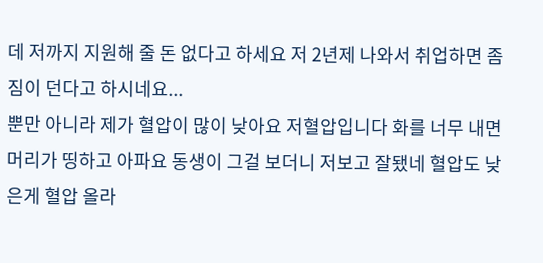데 저까지 지원해 줄 돈 없다고 하세요 저 2년제 나와서 취업하면 좀 짐이 던다고 하시네요...
뿐만 아니라 제가 혈압이 많이 낮아요 저혈압입니다 화를 너무 내면 머리가 띵하고 아파요 동생이 그걸 보더니 저보고 잘됐네 혈압도 낮은게 혈압 올라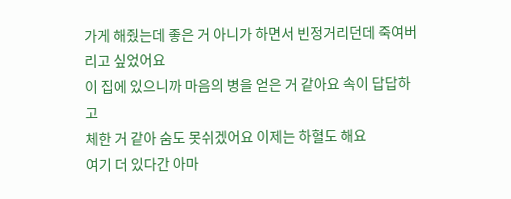가게 해줬는데 좋은 거 아니가 하면서 빈정거리던데 죽여버리고 싶었어요
이 집에 있으니까 마음의 병을 얻은 거 같아요 속이 답답하고
체한 거 같아 숨도 못쉬겠어요 이제는 하혈도 해요
여기 더 있다간 아마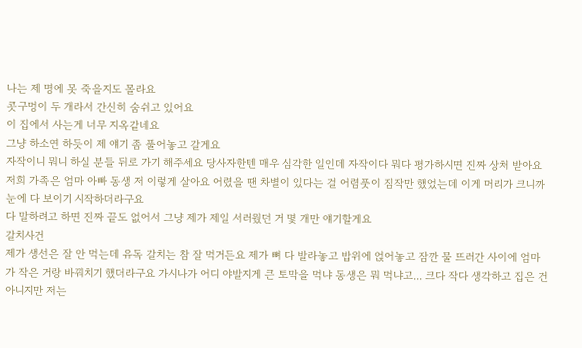나는 제 명에 못 죽을지도 몰라요
콧구멍이 두 개라서 간신히 숨쉬고 있어요
이 집에서 사는게 너무 지옥같네요
그냥 하소연 하듯이 제 얘기 좀 풀어놓고 갈게요
자작이니 뭐니 하실 분들 뒤로 가기 해주세요 당사자한텐 매우 심각한 일인데 자작이다 뭐다 평가하시면 진짜 상처 받아요
저희 가족은 엄마 아빠 동생 저 이렇게 살아요 어렸을 땐 차별이 있다는 걸 어렴풋이 짐작만 했었는데 이게 머리가 크니까 눈에 다 보이기 시작하더라구요
다 말하려고 하면 진짜 끝도 없어서 그냥 제가 제일 서러웠던 거 몇 개만 얘기할게요
갈치사건
제가 생선은 잘 안 먹는데 유독 갈치는 참 잘 먹거든요 제가 뼈 다 발라놓고 밥위에 얹어놓고 잠깐 물 뜨러간 사이에 엄마가 작은 거랑 바꿔치기 했더라구요 가시나가 어디 야발지게 큰 토막을 먹냐 동생은 뭐 먹냐고... 크다 작다 생각하고 집은 건 아니지만 저는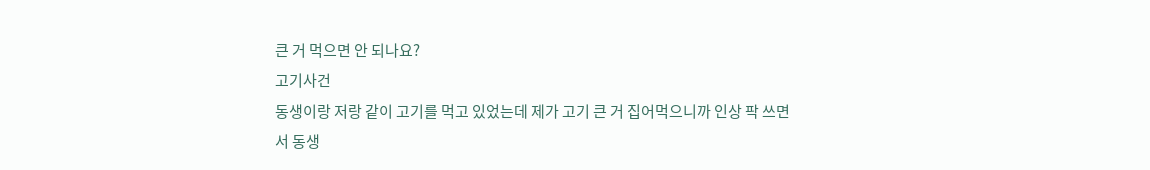큰 거 먹으면 안 되나요?
고기사건
동생이랑 저랑 같이 고기를 먹고 있었는데 제가 고기 큰 거 집어먹으니까 인상 팍 쓰면서 동생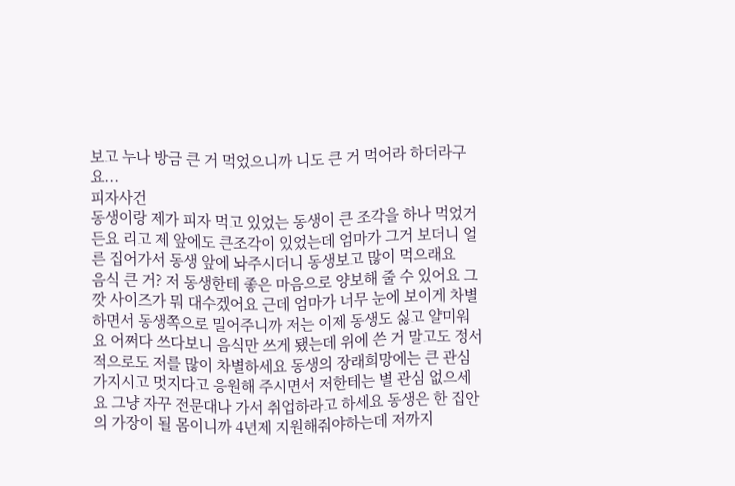보고 누나 방금 큰 거 먹었으니까 니도 큰 거 먹어라 하더라구요...
피자사건
동생이랑 제가 피자 먹고 있었는 동생이 큰 조각을 하나 먹었거든요 리고 제 앞에도 큰조각이 있었는데 엄마가 그거 보더니 얼른 집어가서 동생 앞에 놔주시더니 동생보고 많이 먹으래요
음식 큰 거? 저 동생한테 좋은 마음으로 양보해 줄 수 있어요 그깟 사이즈가 뭐 대수겠어요 근데 엄마가 너무 눈에 보이게 차별하면서 동생쪽으로 밀어주니까 저는 이제 동생도 싫고 얄미워요 어쩌다 쓰다보니 음식만 쓰게 됐는데 위에 쓴 거 말고도 정서적으로도 저를 많이 차별하세요 동생의 장래희망에는 큰 관심 가지시고 멋지다고 응원해 주시면서 저한테는 별 관심 없으세요 그냥 자꾸 전문대나 가서 취업하라고 하세요 동생은 한 집안의 가장이 될 몸이니까 4년제 지원해줘야하는데 저까지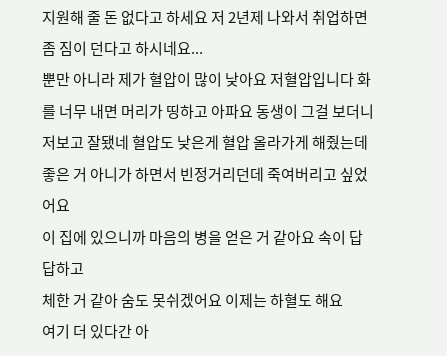지원해 줄 돈 없다고 하세요 저 2년제 나와서 취업하면 좀 짐이 던다고 하시네요...
뿐만 아니라 제가 혈압이 많이 낮아요 저혈압입니다 화를 너무 내면 머리가 띵하고 아파요 동생이 그걸 보더니 저보고 잘됐네 혈압도 낮은게 혈압 올라가게 해줬는데 좋은 거 아니가 하면서 빈정거리던데 죽여버리고 싶었어요
이 집에 있으니까 마음의 병을 얻은 거 같아요 속이 답답하고
체한 거 같아 숨도 못쉬겠어요 이제는 하혈도 해요
여기 더 있다간 아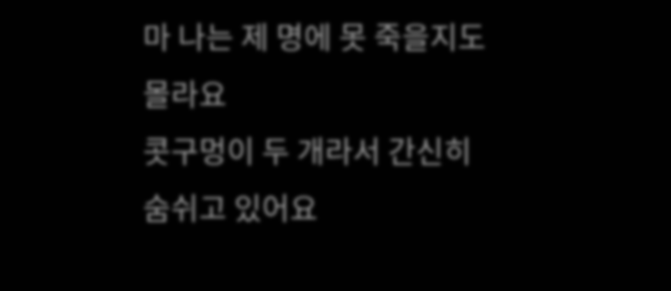마 나는 제 명에 못 죽을지도 몰라요
콧구멍이 두 개라서 간신히 숨쉬고 있어요